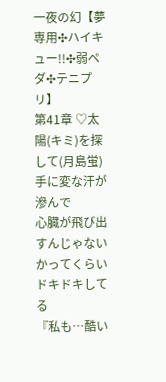一夜の幻【夢専用✣ハイキュー!!✣弱ペダ✣テニプリ】
第41章 ♡太陽(キミ)を探して(月島蛍)
手に変な汗が滲んで
心臓が飛び出すんじゃないかってくらい
ドキドキしてる
『私も…酷い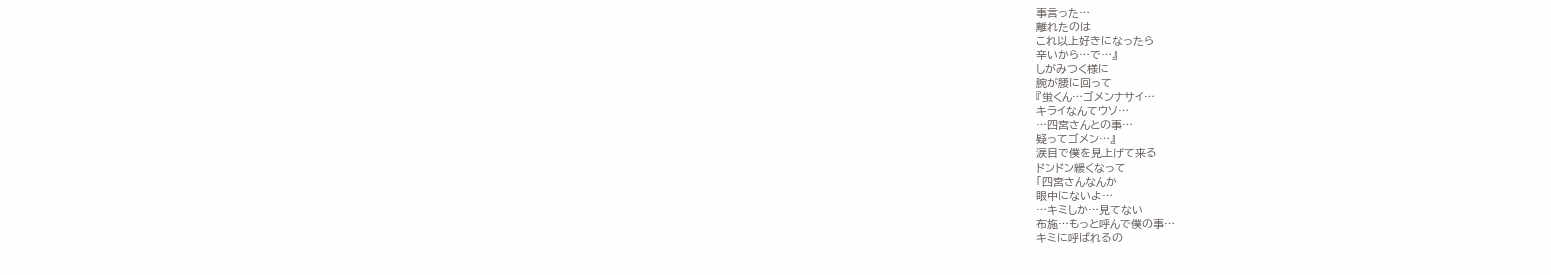事言った…
離れたのは
これ以上好きになったら
辛いから…で…』
しがみつく様に
腕が腰に回って
『蛍くん…ゴメンナサイ…
キライなんてウソ…
…四宮さんとの事…
疑ってゴメン…』
涙目で僕を見上げて来る
ドンドン緩くなって
「四宮さんなんか
眼中にないよ…
…キミしか…見てない
布施…もっと呼んで僕の事…
キミに呼ばれるの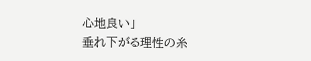心地良い」
垂れ下がる理性の糸